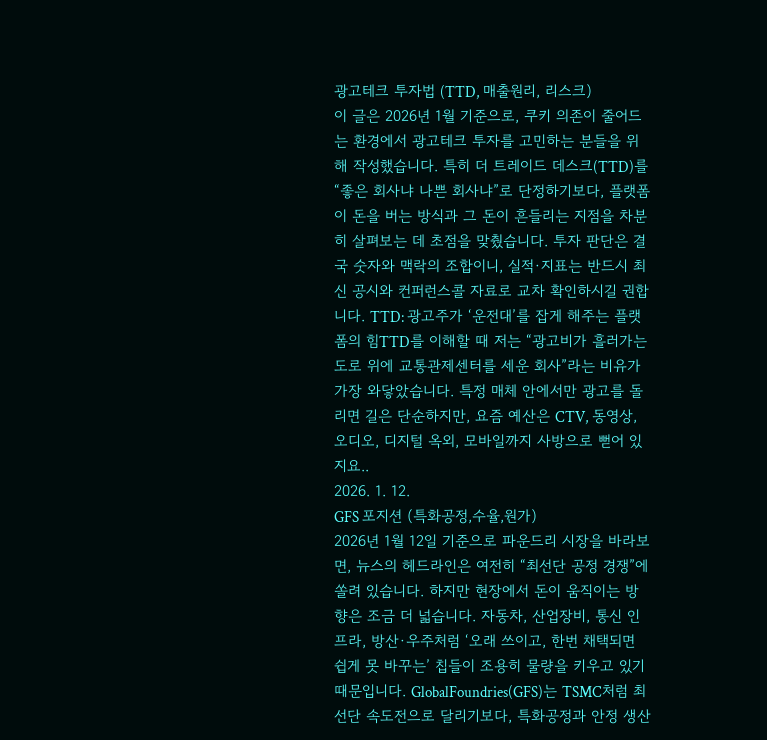광고테크 투자법 (TTD, 매출원리, 리스크)
이 글은 2026년 1월 기준으로, 쿠키 의존이 줄어드는 환경에서 광고테크 투자를 고민하는 분들을 위해 작성했습니다. 특히 더 트레이드 데스크(TTD)를 “좋은 회사냐 나쁜 회사냐”로 단정하기보다, 플랫폼이 돈을 버는 방식과 그 돈이 흔들리는 지점을 차분히 살펴보는 데 초점을 맞췄습니다. 투자 판단은 결국 숫자와 맥락의 조합이니, 실적·지표는 반드시 최신 공시와 컨퍼런스콜 자료로 교차 확인하시길 권합니다. TTD: 광고주가 ‘운전대’를 잡게 해주는 플랫폼의 힘TTD를 이해할 때 저는 “광고비가 흘러가는 도로 위에 교통관제센터를 세운 회사”라는 비유가 가장 와닿았습니다. 특정 매체 안에서만 광고를 돌리면 길은 단순하지만, 요즘 예산은 CTV, 동영상, 오디오, 디지털 옥외, 모바일까지 사방으로 뻗어 있지요..
2026. 1. 12.
GFS 포지션 (특화공정,수율,원가)
2026년 1월 12일 기준으로 파운드리 시장을 바라보면, 뉴스의 헤드라인은 여전히 “최선단 공정 경쟁”에 쏠려 있습니다. 하지만 현장에서 돈이 움직이는 방향은 조금 더 넓습니다. 자동차, 산업장비, 통신 인프라, 방산·우주처럼 ‘오래 쓰이고, 한번 채택되면 쉽게 못 바꾸는’ 칩들이 조용히 물량을 키우고 있기 때문입니다. GlobalFoundries(GFS)는 TSMC처럼 최선단 속도전으로 달리기보다, 특화공정과 안정 생산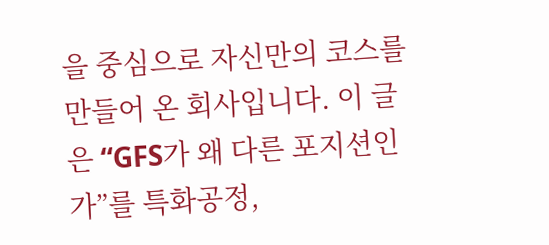을 중심으로 자신만의 코스를 만들어 온 회사입니다. 이 글은 “GFS가 왜 다른 포지션인가”를 특화공정,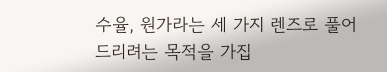수율, 원가라는 세 가지 렌즈로 풀어 드리려는 목적을 가집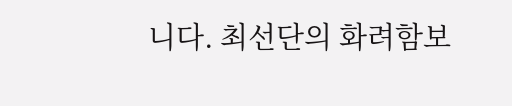니다. 최선단의 화려함보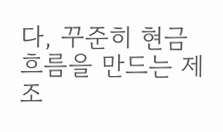다, 꾸준히 현금흐름을 만드는 제조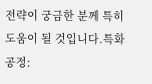전략이 궁금한 분께 특히 도움이 될 것입니다.특화공정: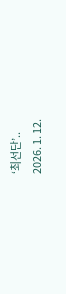‘최선단’..
2026. 1. 12.